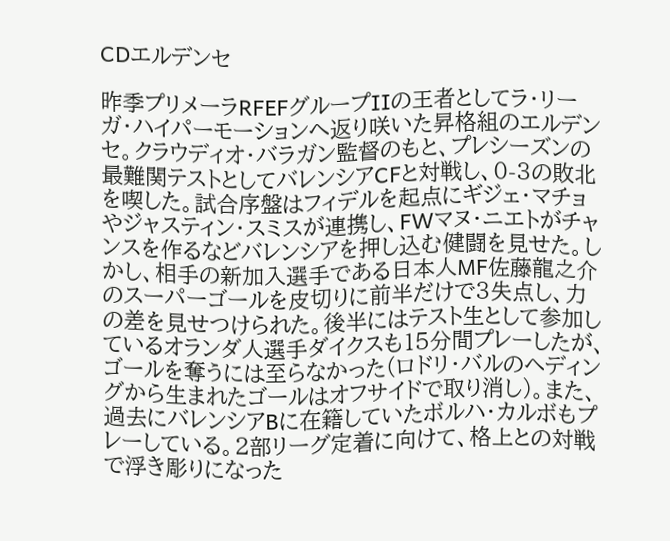CDエルデンセ

昨季プリメーラRFEFグループIIの王者としてラ・リーガ・ハイパーモーションへ返り咲いた昇格組のエルデンセ。クラウディオ・バラガン監督のもと、プレシーズンの最難関テストとしてバレンシアCFと対戦し、0-3の敗北を喫した。試合序盤はフィデルを起点にギジェ・マチョやジャスティン・スミスが連携し、FWマヌ・ニエトがチャンスを作るなどバレンシアを押し込む健闘を見せた。しかし、相手の新加入選手である日本人MF佐藤龍之介のスーパーゴールを皮切りに前半だけで3失点し、力の差を見せつけられた。後半にはテスト生として参加しているオランダ人選手ダイクスも15分間プレーしたが、ゴールを奪うには至らなかった(ロドリ・バルのヘディングから生まれたゴールはオフサイドで取り消し)。また、過去にバレンシアBに在籍していたボルハ・カルボもプレーしている。2部リーグ定着に向けて、格上との対戦で浮き彫りになった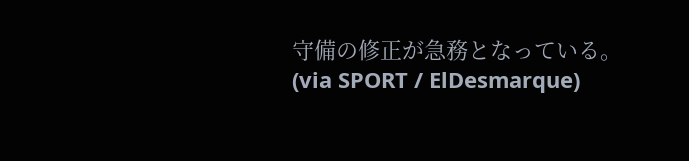守備の修正が急務となっている。(via SPORT / ElDesmarque)